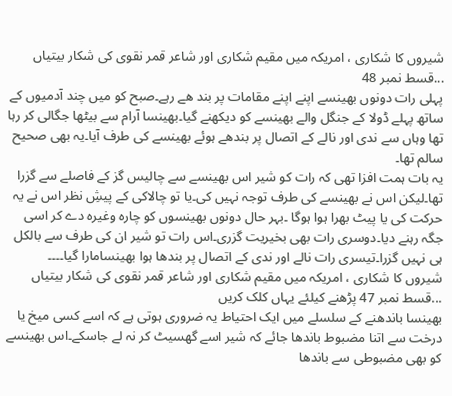شیروں کا شکاری ، امریکہ میں مقیم شکاری اور شاعر قمر نقوی کی شکار بیتیاں ...قسط نمبر 48
پہلی رات دونوں بھینسے اپنے اپنے مقامات پر بند ھے رہے۔صبح کو میں چند آدمیوں کے ساتھ پہلے ڈولا کے جنگل والے بھینسے کو دیکھنے گیا۔بھینسا آرام سے بیٹھا جگالی کر رہا تھا وہاں سے ندی اور نالے کے اتصال پر بندھے ہوئے بھینسے کی طرف آیا۔یہ بھی صحیح سالم تھا۔
یہ بات ہمت افزا تھی کہ رات کو شیر اس بھینسے سے چالیس گز کے فاصلے سے گزرا تھا۔لیکن اس نے بھینسے کی طرف توجہ نہیں کی۔یا تو چالاکی کے پیشِ نظر اس نے یہ حرکت کی یا پیٹ بھرا ہوا ہوگا ۔بہر حال دونوں بھینسوں کو چارہ وغیرہ دے کر اسی جگہ رہنے دیا۔دوسری رات بھی بخیریت گزری۔اس رات تو شیر ان کی طرف سے بالکل ہی نہیں گزرا۔تیسری رات نالے اور ندی کے اتصال پر بندھا ہوا بھینسامارا گیا۔۔۔۔
شیروں کا شکاری ، امریکہ میں مقیم شکاری اور شاعر قمر نقوی کی شکار بیتیاں ...قسط نمبر 47 پڑھنے کیلئے یہاں کلک کریں
بھینسا باندھنے کے سلسلے میں ایک احتیاط یہ ضروری ہوتی ہے کہ اسے کسی میخ یا درخت سے اتنا مضبوط باندھا جائے کہ شیر اسے گھسیٹ کر نہ لے جاسکے۔اس بھینسے کو بھی مضبوطی سے باندھا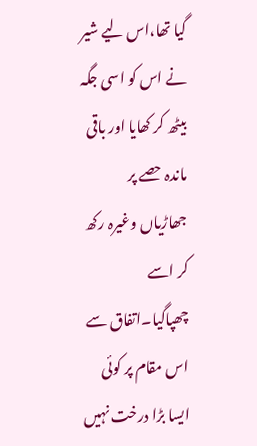گیا تھا،اس لیے شیر نے اس کو اسی جگہ بیٹھ کر کھایا اور باقی ماندہ حصے پر جھاڑیاں وغیرہ رکھ کر اسے چھپاگیا۔اتفاق سے اس مقام پر کوئی ایسا بڑا درخت نہیں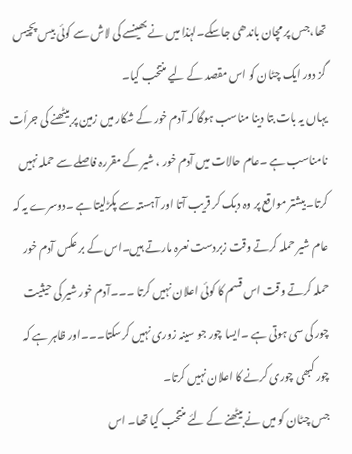تھا،جس پر مچان باندھی جاسکے۔لہٰذا میں نے بھینسے کی لاش سے کوئی بیس پچیس گز دور ایک چٹان کو اس مقصد کے لیے منتخب کیا۔
یہاں یہ بات بتا دینا مناسب ہوگا کہ آدم خور کے شکار میں زمین پر بیٹھنے کی جرأت نامناسب ہے ۔عام حالات میں آدم خور ، شیر کے مقررہ فاصلے سے حملہ نہیں کرتا۔بیشتر مواقع پر وہ دبک کر قریب آتا اور آہستہ سے پکڑلیتا ہے ۔دوسرے یہ کہ عام شیر حملہ کرتے وقت زبردست نعرہ مارتے ہیں۔اس کے بر عکس آدم خور حملہ کرتے وقت اس قسم کا کوئی اعلان نہیں کرتا ۔۔۔آدم خور شیر کی حیثیت چور کی سی ہوتی ہے ۔ایسا چور جو سینہ زوری نہیں کرسکتا۔۔۔اور ظاہر ہے کہ چور کبھی چوری کرنے کا اعلان نہیں کرتا۔
جس چٹان کو میں نے بیٹھنے کے لئے منتخب کیا تھا۔ اس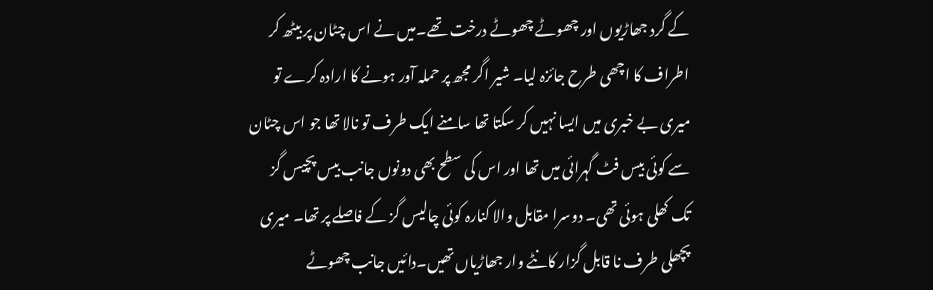کے گرد جھاڑیوں اور چھوٹے چھوٹے درخت تھے۔میں نے اس چٹان پر بیٹھ کر اطراف کا اچھی طرح جائزہ لیا۔ شیر اگر مجھ پر حملہ آور ہونے کا ارادہ کرے تو میری بے خبری میں ایسا نہیں کر سکتا تھا سامنے ایک طرف تو نالا تھا جو اس چٹان سے کوئی بیس فٹ گہرائی میں تھا اور اس کی سطح بھی دونوں جانب بیس پچیس گز تک کھلی ہوئی تھی۔ دوسرا مقابل والا کنارہ کوئی چالیس گز کے فاصلے پر تھا۔ میری پچھلی طرف نا قابل گزار کانٹے وار جھاڑیاں تھیں۔دائیں جانب چھوٹے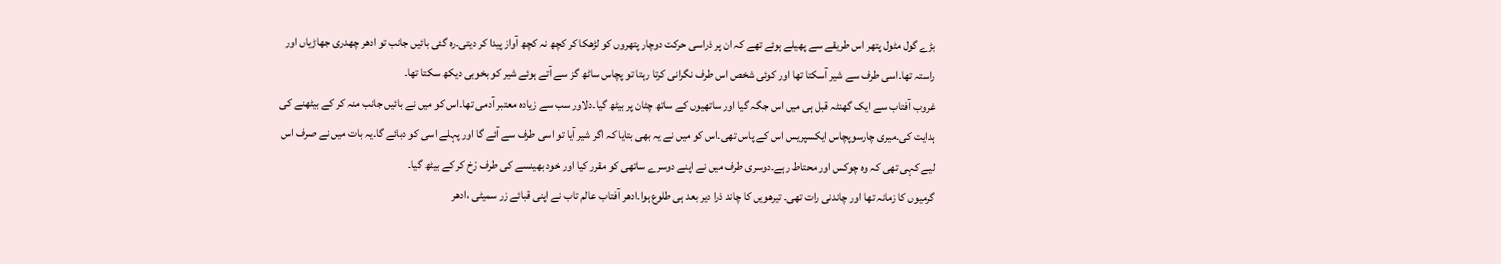بڑے گول مٹول پتھر اس طریقے سے پھیلے ہوئے تھے کہ ان پر ذراسی حرکت دوچار پتھروں کو لڑھکا کر کچھ نہ کچھ آواز پیدا کر دیتی۔رہ گئی بائیں جانب تو ادھر چھدری جھاڑیاں اور راستہ تھا۔اسی طرف سے شیر آسکتا تھا اور کوئی شخص اس طرف نگرانی کرتا رہتا تو پچاس ساٹھ گز سے آتے ہوئے شیر کو بخوبی دیکھ سکتا تھا۔
غروب آفتاب سے ایک گھنٹہ قبل ہی میں اس جگہ گیا اور ساتھیوں کے ساتھ چٹان پر بیٹھ گیا۔دلاور سب سے زیادہ معتبر آدمی تھا۔اس کو میں نے بائیں جانب منہ کر کے بیٹھنے کی ہدایت کی۔میری چارسوپچاس ایکسپریس اس کے پاس تھی۔اس کو میں نے یہ بھی بتایا کہ اگر شیر آیا تو اسی طرف سے آئے گا اور پہلے اسی کو دبائے گا۔یہ بات میں نے صرف اس لیے کہی تھی کہ وہ چوکس اور محتاط رہے۔دوسری طرف میں نے اپنے دوسرے ساتھی کو مقرر کیا اور خود بھینسے کی طرف رْخ کر کے بیٹھ گیا۔
گرمیوں کا زمانہ تھا اور چاندنی رات تھی۔ تیرھویں کا چاند ذرا دیر بعد ہی طلوع ہوا۔ادھر آفتاب عالم تاب نے اپنی قبائے زر سمیٹی ،ادھر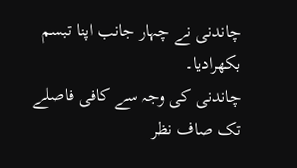چاندنی نے چہار جانب اپنا تبسم بکھرادیا۔
چاندنی کی وجہ سے کافی فاصلے تک صاف نظر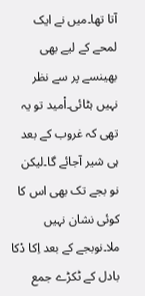آتا تھا۔میں نے ایک لمحے کے لیے بھی بھینسے پر سے نظر نہیں ہٹائی۔اْمید تو یہ تھی کہ غروب کے بعد ہی شیر آجائے گا۔لیکن نو بجے تک بھی اس کا کوئی نشان نہیں ملا۔نوبجے کے بعد اِکا دْکا بادل کے ٹکڑے جمع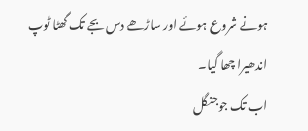ہونے شروع ہوئے اور ساڑھے دس بجے تک گھٹا ٹوپ اندھیرا چھا گیا۔
اب تک جوجنگل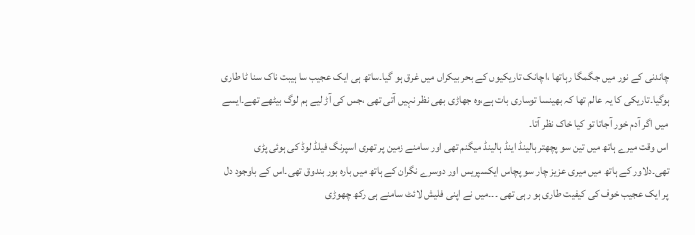چاندنی کے نور میں جگمگا رہاتھا ،اچانک تاریکیوں کے بحر بیکراں میں غرق ہو گیا۔ساتھ ہی ایک عجیب سا ہیبت ناک سنا ٹا طاری ہوگیا۔تاریکی کا یہ عالم تھا کہ بھینسا توساری بات ہے،وہ جھاڑی بھی نظر نہیں آتی تھی ،جس کی آڑ لیے ہم لوگ بیٹھے تھے۔ایسے میں اگر آدم خور آجاتا تو کیا خاک نظر آتا۔
اس وقت میرے ہاتھ میں تین سو پچھتر ہالینڈ اینڈ ہالینڈ میگنم تھی اور سامنے زمین پر تھری اسپرنگ فیلڈ لوڈ کی ہوئی پڑی تھی۔دلاور کے ہاتھ میں میری عزیز چار سو پچاس ایکسپریس اور دوسرے نگران کے ہاتھ میں بارہ بور بندوق تھی۔اس کے باوجود دل پر ایک عجیب خوف کی کیفیت طاری ہو رہی تھی ۔۔۔میں نے اپنی فلیش لائٹ سامنے ہی رکھ چھوڑی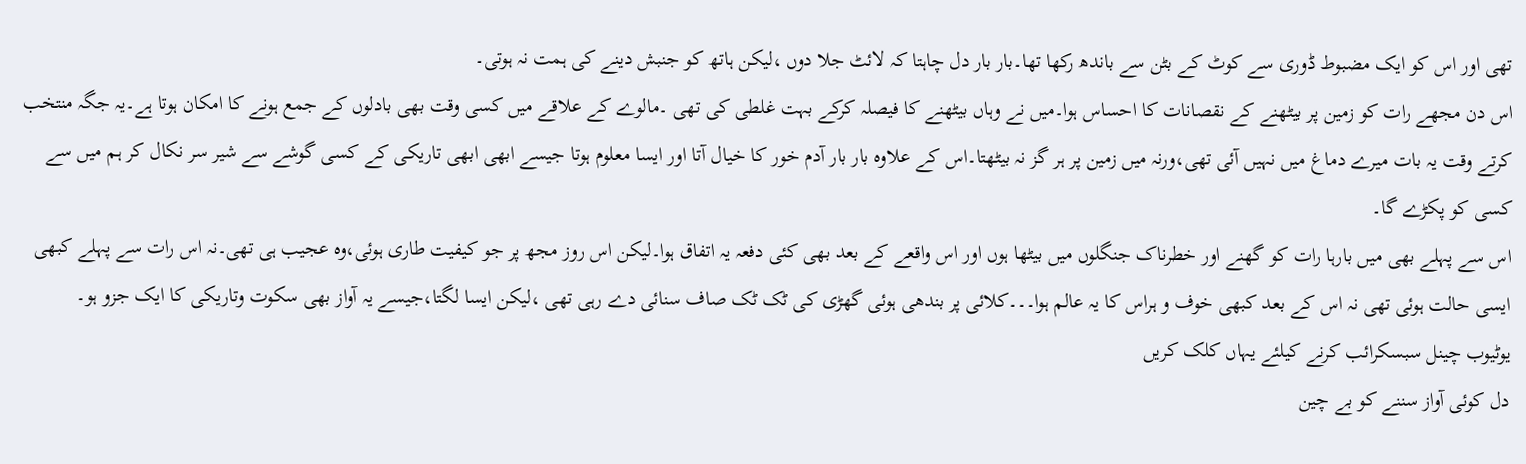تھی اور اس کو ایک مضبوط ڈوری سے کوٹ کے بٹن سے باندھ رکھا تھا۔بار بار دل چاہتا کہ لائٹ جلا دوں ،لیکن ہاتھ کو جنبش دینے کی ہمت نہ ہوتی۔
اس دن مجھے رات کو زمین پر بیٹھنے کے نقصانات کا احساس ہوا۔میں نے وہاں بیٹھنے کا فیصلہ کرکے بہت غلطی کی تھی ۔مالوے کے علاقے میں کسی وقت بھی بادلوں کے جمع ہونے کا امکان ہوتا ہے۔یہ جگہ منتخب کرتے وقت یہ بات میرے دماغ میں نہیں آئی تھی،ورنہ میں زمین پر ہر گز نہ بیٹھتا۔اس کے علاوہ بار بار آدم خور کا خیال آتا اور ایسا معلوم ہوتا جیسے ابھی ابھی تاریکی کے کسی گوشے سے شیر سر نکال کر ہم میں سے کسی کو پکڑے گا۔
اس سے پہلے بھی میں بارہا رات کو گھنے اور خطرناک جنگلوں میں بیٹھا ہوں اور اس واقعے کے بعد بھی کئی دفعہ یہ اتفاق ہوا۔لیکن اس روز مجھ پر جو کیفیت طاری ہوئی،وہ عجیب ہی تھی۔نہ اس رات سے پہلے کبھی ایسی حالت ہوئی تھی نہ اس کے بعد کبھی خوف و ہراس کا یہ عالم ہوا۔۔۔کلائی پر بندھی ہوئی گھڑی کی ٹک ٹک صاف سنائی دے رہی تھی ،لیکن ایسا لگتا،جیسے یہ آواز بھی سکوت وتاریکی کا ایک جزو ہو۔
یوٹیوب چینل سبسکرائب کرنے کیلئے یہاں کلک کریں
دل کوئی آواز سننے کو بے چین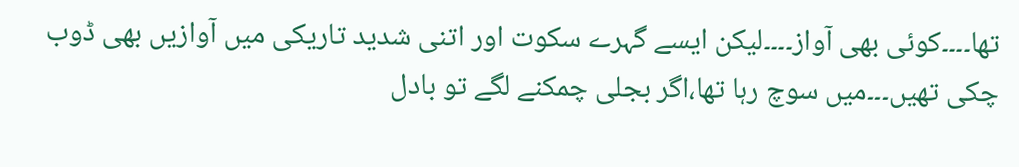تھا۔۔۔۔کوئی بھی آواز۔۔۔۔لیکن ایسے گہرے سکوت اور اتنی شدید تاریکی میں آوازیں بھی ڈوب چکی تھیں۔۔۔میں سوچ رہا تھا،اگر بجلی چمکنے لگے تو بادل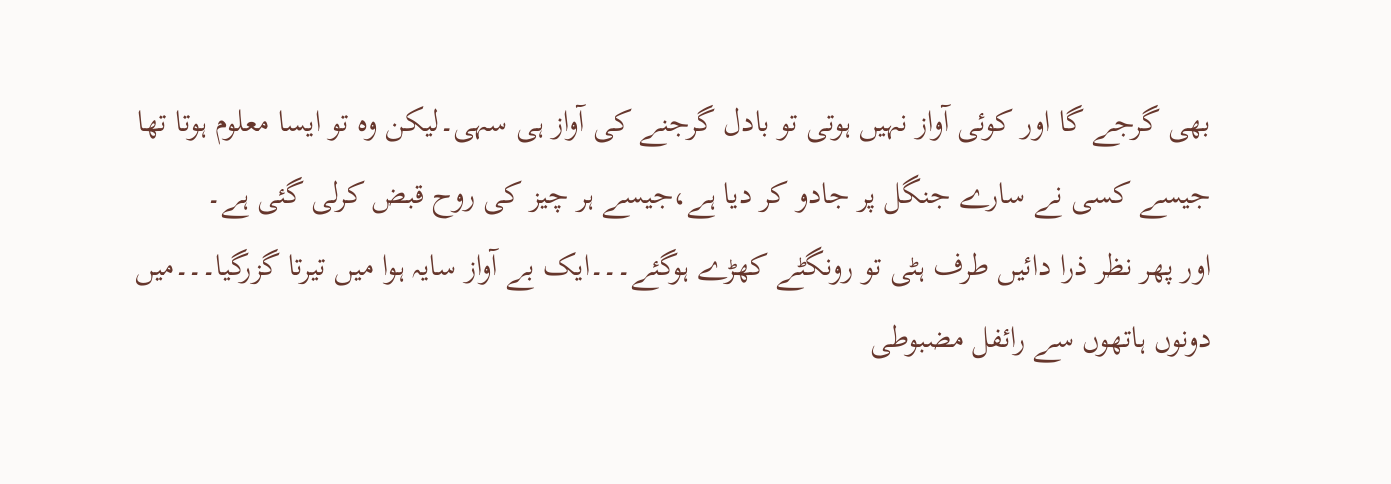بھی گرجے گا اور کوئی آواز نہیں ہوتی تو بادل گرجنے کی آواز ہی سہی۔لیکن وہ تو ایسا معلوم ہوتا تھا جیسے کسی نے سارے جنگل پر جادو کر دیا ہے،جیسے ہر چیز کی روح قبض کرلی گئی ہے۔
اور پھر نظر ذرا دائیں طرف ہٹی تو رونگٹے کھڑے ہوگئے۔۔۔ایک بے آواز سایہ ہوا میں تیرتا گزرگیا۔۔۔میں دونوں ہاتھوں سے رائفل مضبوطی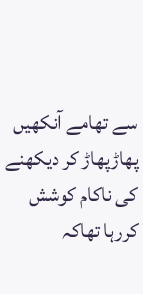سے تھامے آنکھیں پھاڑپھاڑ کر دیکھنے کی ناکام کوشش کررہا تھاکہ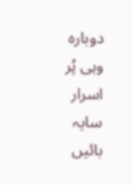دوبارہ وہی پُر اسرار سایہ بائیں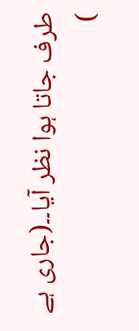طرف جاتا ہوا نظر آیا۔۔(جاری ہے )